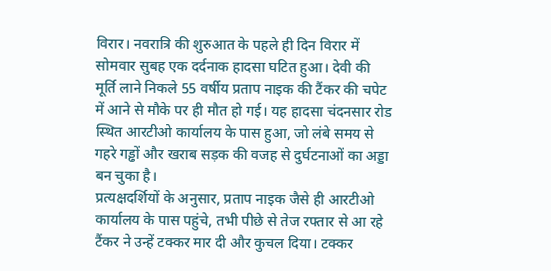विरार। नवरात्रि की शुरुआत के पहले ही दिन विरार में सोमवार सुबह एक दर्दनाक हादसा घटित हुआ। देवी की मूर्ति लाने निकले 55 वर्षीय प्रताप नाइक की टैंकर की चपेट में आने से मौके पर ही मौत हो गई। यह हादसा चंदनसार रोड स्थित आरटीओ कार्यालय के पास हुआ, जो लंबे समय से गहरे गड्ढों और खराब सड़क की वजह से दुर्घटनाओं का अड्डा बन चुका है।
प्रत्यक्षदर्शियों के अनुसार, प्रताप नाइक जैसे ही आरटीओ कार्यालय के पास पहुंचे, तभी पीछे से तेज रफ्तार से आ रहे टैंकर ने उन्हें टक्कर मार दी और कुचल दिया। टक्कर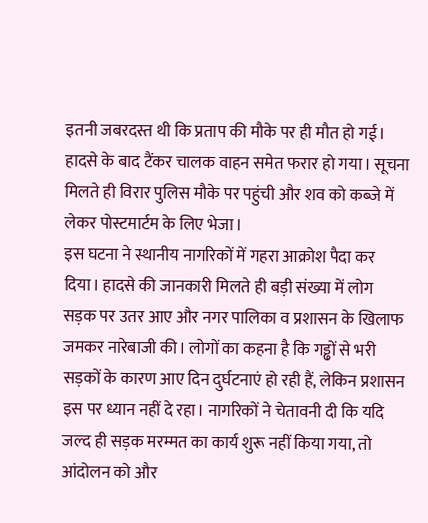इतनी जबरदस्त थी कि प्रताप की मौके पर ही मौत हो गई। हादसे के बाद टैंकर चालक वाहन समेत फरार हो गया। सूचना मिलते ही विरार पुलिस मौके पर पहुंची और शव को कब्जे में लेकर पोस्टमार्टम के लिए भेजा।
इस घटना ने स्थानीय नागरिकों में गहरा आक्रोश पैदा कर दिया। हादसे की जानकारी मिलते ही बड़ी संख्या में लोग सड़क पर उतर आए और नगर पालिका व प्रशासन के खिलाफ जमकर नारेबाजी की। लोगों का कहना है कि गड्ढों से भरी सड़कों के कारण आए दिन दुर्घटनाएं हो रही हैं, लेकिन प्रशासन इस पर ध्यान नहीं दे रहा। नागरिकों ने चेतावनी दी कि यदि जल्द ही सड़क मरम्मत का कार्य शुरू नहीं किया गया, तो आंदोलन को और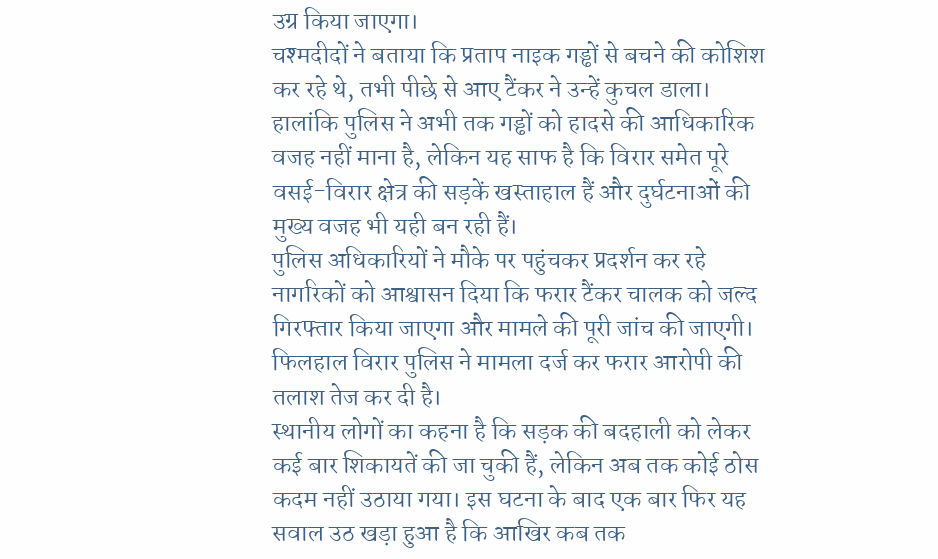उग्र किया जाएगा।
चश्मदीदों ने बताया कि प्रताप नाइक गड्ढों से बचने की कोशिश कर रहे थे, तभी पीछे से आए टैंकर ने उन्हें कुचल डाला। हालांकि पुलिस ने अभी तक गड्ढों को हादसे की आधिकारिक वजह नहीं माना है, लेकिन यह साफ है कि विरार समेत पूरे वसई-विरार क्षेत्र की सड़कें खस्ताहाल हैं और दुर्घटनाओं की मुख्य वजह भी यही बन रही हैं।
पुलिस अधिकारियों ने मौके पर पहुंचकर प्रदर्शन कर रहे नागरिकों को आश्वासन दिया कि फरार टैंकर चालक को जल्द गिरफ्तार किया जाएगा और मामले की पूरी जांच की जाएगी। फिलहाल विरार पुलिस ने मामला दर्ज कर फरार आरोपी की तलाश तेज कर दी है।
स्थानीय लोगों का कहना है कि सड़क की बदहाली को लेकर कई बार शिकायतें की जा चुकी हैं, लेकिन अब तक कोई ठोस कदम नहीं उठाया गया। इस घटना के बाद एक बार फिर यह सवाल उठ खड़ा हुआ है कि आखिर कब तक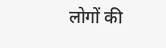लोगों की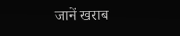जानें खराब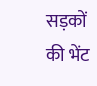सड़कों की भेंट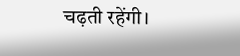चढ़ती रहेंगी।